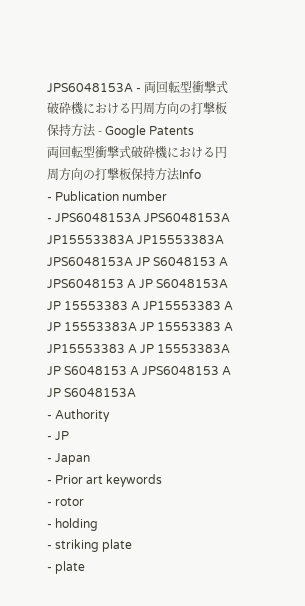JPS6048153A - 両回転型衝撃式破砕機における円周方向の打撃板保持方法 - Google Patents
両回転型衝撃式破砕機における円周方向の打撃板保持方法Info
- Publication number
- JPS6048153A JPS6048153A JP15553383A JP15553383A JPS6048153A JP S6048153 A JPS6048153 A JP S6048153A JP 15553383 A JP15553383 A JP 15553383A JP 15553383 A JP15553383 A JP 15553383A JP S6048153 A JPS6048153 A JP S6048153A
- Authority
- JP
- Japan
- Prior art keywords
- rotor
- holding
- striking plate
- plate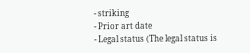- striking
- Prior art date
- Legal status (The legal status is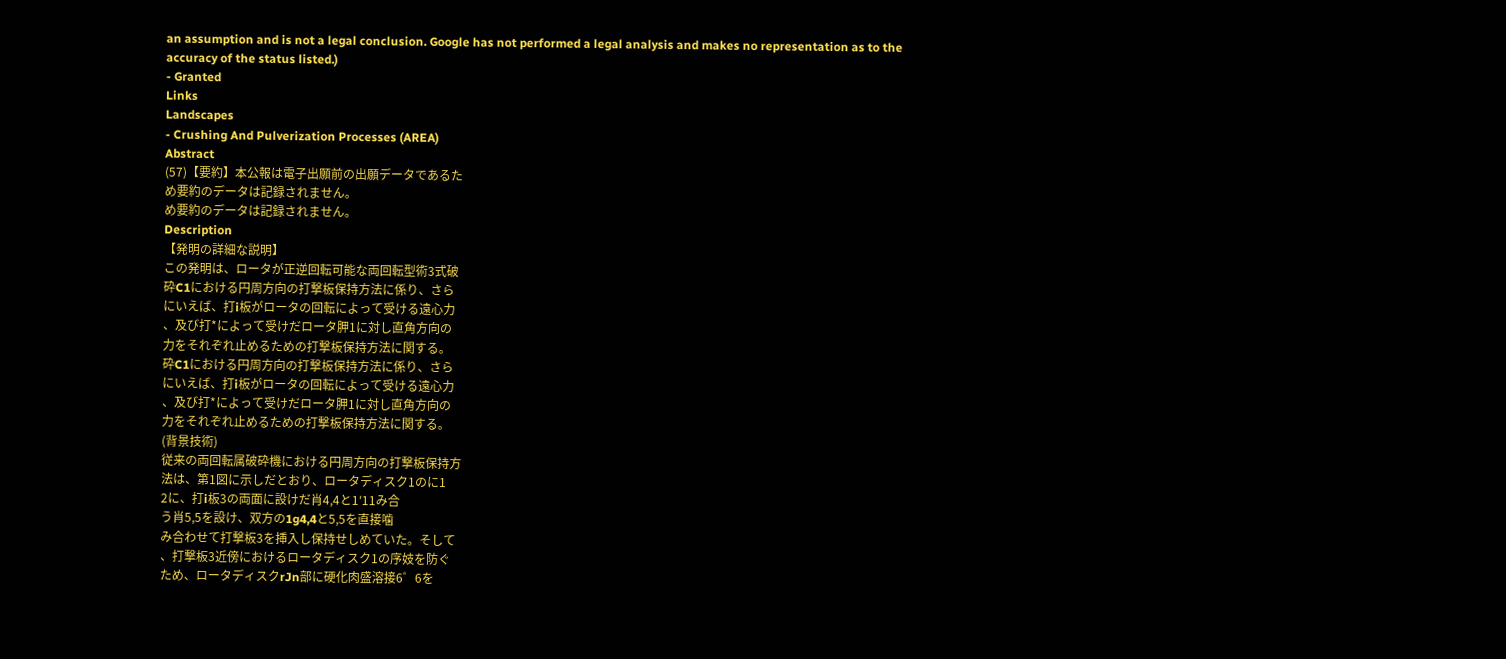an assumption and is not a legal conclusion. Google has not performed a legal analysis and makes no representation as to the accuracy of the status listed.)
- Granted
Links
Landscapes
- Crushing And Pulverization Processes (AREA)
Abstract
(57)【要約】本公報は電子出願前の出願データであるた
め要約のデータは記録されません。
め要約のデータは記録されません。
Description
【発明の詳細な説明】
この発明は、ロータが正逆回転可能な両回転型術3式破
砕C1における円周方向の打撃板保持方法に係り、さら
にいえば、打i板がロータの回転によって受ける遠心力
、及び打*によって受けだロータ胛1に対し直角方向の
力をそれぞれ止めるための打撃板保持方法に関する。
砕C1における円周方向の打撃板保持方法に係り、さら
にいえば、打i板がロータの回転によって受ける遠心力
、及び打*によって受けだロータ胛1に対し直角方向の
力をそれぞれ止めるための打撃板保持方法に関する。
(背景技術)
従来の両回転属破砕機における円周方向の打撃板保持方
法は、第1図に示しだとおり、ロータディスク1のに1
2に、打i板3の両面に設けだ肖4,4と1′11み合
う肖5,5を設け、双方の1g4,4と5,5を直接噛
み合わせて打撃板3を挿入し保持せしめていた。そして
、打撃板3近傍におけるロータディスク1の序妓を防ぐ
ため、ロータディスクrJn部に硬化肉盛溶接6゜6を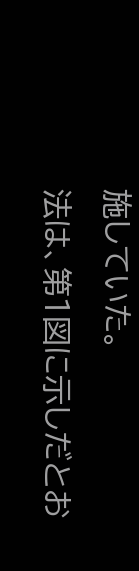施していた。
法は、第1図に示しだとお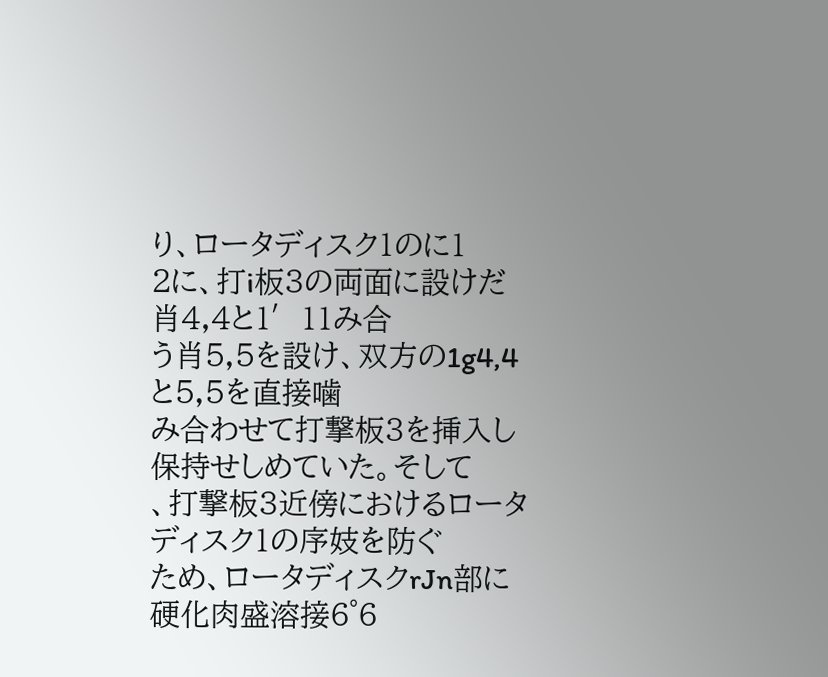り、ロータディスク1のに1
2に、打i板3の両面に設けだ肖4,4と1′11み合
う肖5,5を設け、双方の1g4,4と5,5を直接噛
み合わせて打撃板3を挿入し保持せしめていた。そして
、打撃板3近傍におけるロータディスク1の序妓を防ぐ
ため、ロータディスクrJn部に硬化肉盛溶接6゜6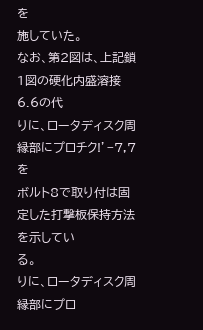を
施していた。
なお、第2図は、上記鎖1図の硬化内盛溶接6.6の代
りに、ロータディスク周縁部にプロチク!’−7,7を
ボルト8で取り付は固定した打撃板保持方法を示してい
る。
りに、ロータディスク周縁部にプロ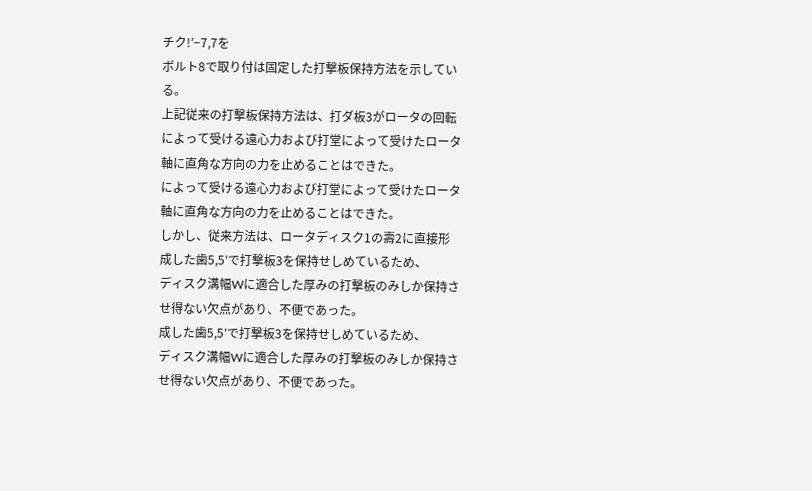チク!’−7,7を
ボルト8で取り付は固定した打撃板保持方法を示してい
る。
上記従来の打撃板保持方法は、打ダ板3がロータの回転
によって受ける遠心力および打堂によって受けたロータ
軸に直角な方向の力を止めることはできた。
によって受ける遠心力および打堂によって受けたロータ
軸に直角な方向の力を止めることはできた。
しかし、従来方法は、ロータディスク1の壽2に直接形
成した歯5,5′で打撃板3を保持せしめているため、
ディスク溝幅Wに適合した厚みの打撃板のみしか保持さ
せ得ない欠点があり、不便であった。
成した歯5,5′で打撃板3を保持せしめているため、
ディスク溝幅Wに適合した厚みの打撃板のみしか保持さ
せ得ない欠点があり、不便であった。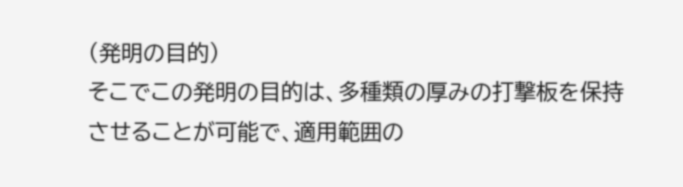(発明の目的)
そこでこの発明の目的は、多種類の厚みの打撃板を保持
させることが可能で、適用範囲の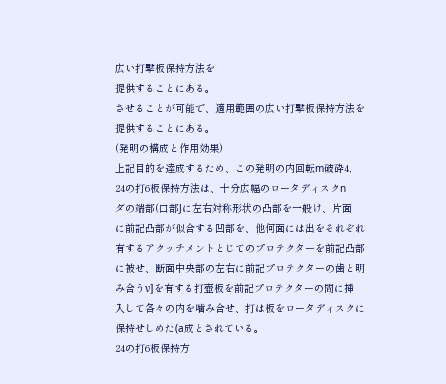広い打撃板保持方法を
提供することにある。
させることが可能で、適用範囲の広い打撃板保持方法を
提供することにある。
(発明の構成と作用効果)
上記目的を達成するため、この発明の内回転m破砕4,
24の打6板保持方法は、十分広幅のロータディスクn
ダの端部(口部Jに左右対称形状の凸部を一般け、片面
に前記凸部が似合する凹部を、他何面には出をそれぞれ
有するアクッチメントとじてのプロテクターを前記凸部
に被せ、断面中央部の左右に前記プロテクターの歯と明
み合うν]を有する打壺板を前記プロテクターの間に挿
入して各々の内を噛み合せ、打は板をロータディスクに
保持せしめた(a成とされている。
24の打6板保持方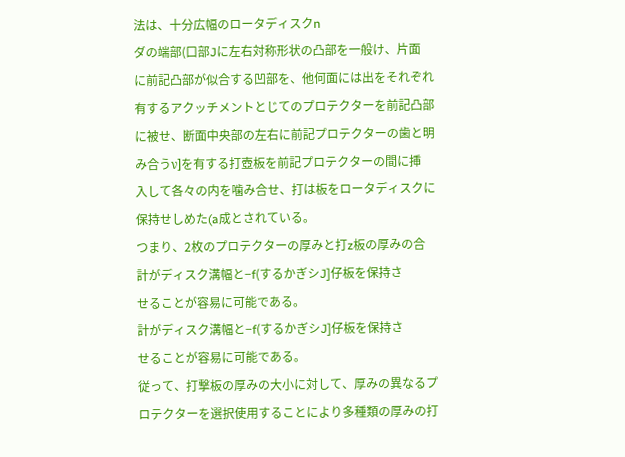法は、十分広幅のロータディスクn
ダの端部(口部Jに左右対称形状の凸部を一般け、片面
に前記凸部が似合する凹部を、他何面には出をそれぞれ
有するアクッチメントとじてのプロテクターを前記凸部
に被せ、断面中央部の左右に前記プロテクターの歯と明
み合うν]を有する打壺板を前記プロテクターの間に挿
入して各々の内を噛み合せ、打は板をロータディスクに
保持せしめた(a成とされている。
つまり、2枚のプロテクターの厚みと打z板の厚みの合
計がディスク溝幅と−f(するかぎシJ]仔板を保持さ
せることが容易に可能である。
計がディスク溝幅と−f(するかぎシJ]仔板を保持さ
せることが容易に可能である。
従って、打撃板の厚みの大小に対して、厚みの異なるプ
ロテクターを選択使用することにより多種類の厚みの打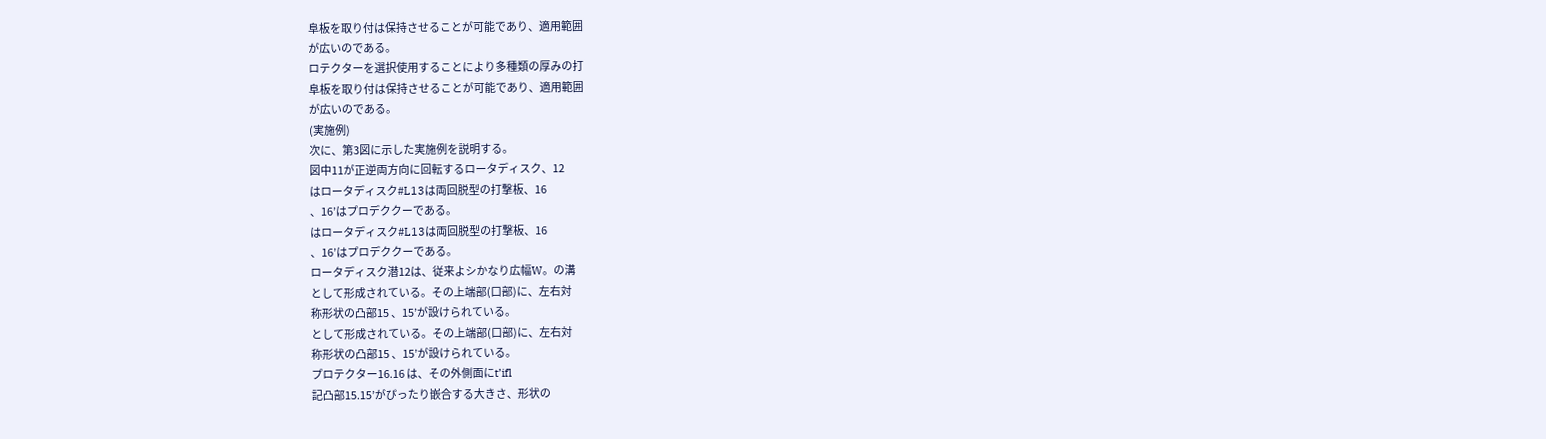阜板を取り付は保持させることが可能であり、適用範囲
が広いのである。
ロテクターを選択使用することにより多種類の厚みの打
阜板を取り付は保持させることが可能であり、適用範囲
が広いのである。
(実施例)
次に、第3図に示した実施例を説明する。
図中11が正逆両方向に回転するロータディスク、12
はロータディスク#L13は両回脱型の打撃板、16
、16’はプロデククーである。
はロータディスク#L13は両回脱型の打撃板、16
、16’はプロデククーである。
ロータディスク潜12は、従来よシかなり広幅W。の溝
として形成されている。その上端部(口部)に、左右対
称形状の凸部15 、15’が設けられている。
として形成されている。その上端部(口部)に、左右対
称形状の凸部15 、15’が設けられている。
プロテクター16.16 は、その外側面にt’ifl
記凸部15.15’がぴったり嵌合する大きさ、形状の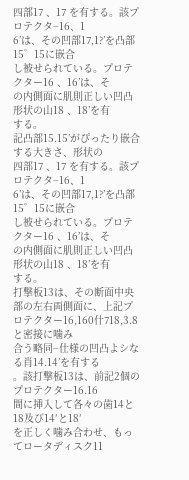四部17 、17 を有する。該プロテクタ−16、1
6’は、その凹部17,1?’を凸部15゜15に嵌合
し被せられている。プロテクター16 、16’は、そ
の内側面に肌則正しい凹凸形状の山18 、18’を有
する。
記凸部15.15’がぴったり嵌合する大きさ、形状の
四部17 、17 を有する。該プロテクタ−16、1
6’は、その凹部17,1?’を凸部15゜15に嵌合
し被せられている。プロテクター16 、16’は、そ
の内側面に肌則正しい凹凸形状の山18 、18’を有
する。
打撃板13は、その断面中央部の左右両側面に、上記プ
ロテクター16,160什718,3.8と密接に噛み
合う略同−仕様の凹凸よシなる肖14.14’を有する
。該打撃板13は、前記2個のプロテクター16.16
間に挿入して各々の歯14と18及び14′と18′
を正しく噛み合わせ、もってロータディスク11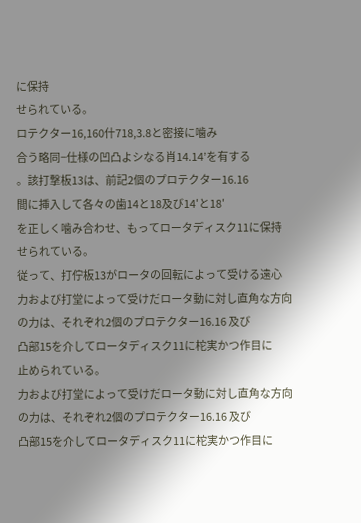に保持
せられている。
ロテクター16,160什718,3.8と密接に噛み
合う略同−仕様の凹凸よシなる肖14.14’を有する
。該打撃板13は、前記2個のプロテクター16.16
間に挿入して各々の歯14と18及び14′と18′
を正しく噛み合わせ、もってロータディスク11に保持
せられている。
従って、打佇板13がロータの回転によって受ける遠心
力および打堂によって受けだロータ動に対し直角な方向
の力は、それぞれ2個のプロテクター16.16 及び
凸部15を介してロータディスク11に柁実かつ作目に
止められている。
力および打堂によって受けだロータ動に対し直角な方向
の力は、それぞれ2個のプロテクター16.16 及び
凸部15を介してロータディスク11に柁実かつ作目に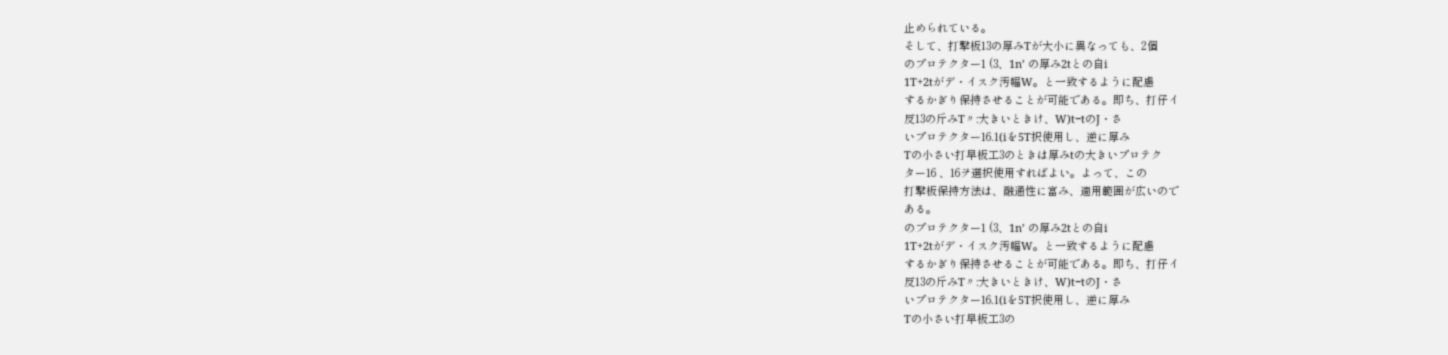止められている。
そして、打撃板13の厚みTが大小に異なっても、2個
のプロテクター1 (3、1n’ の厚み2tとの自i
1T+2tがデ・イスク汚幅W。と一致するように配慮
するかぎり保持させることが可能である。即ち、打仔イ
反13の斤みT〃:大きいときけ、W)t−tのJ・さ
いプロテクター16.1(iを5T択使用し、逆に厚み
Tの小さい打早板工3のときは厚みtの大きいプロテク
ター16 、16ヲ選択使用すればよい。よって、この
打撃板保持方法は、融通性に富み、適用範囲が広いので
ある。
のプロテクター1 (3、1n’ の厚み2tとの自i
1T+2tがデ・イスク汚幅W。と一致するように配慮
するかぎり保持させることが可能である。即ち、打仔イ
反13の斤みT〃:大きいときけ、W)t−tのJ・さ
いプロテクター16.1(iを5T択使用し、逆に厚み
Tの小さい打早板工3の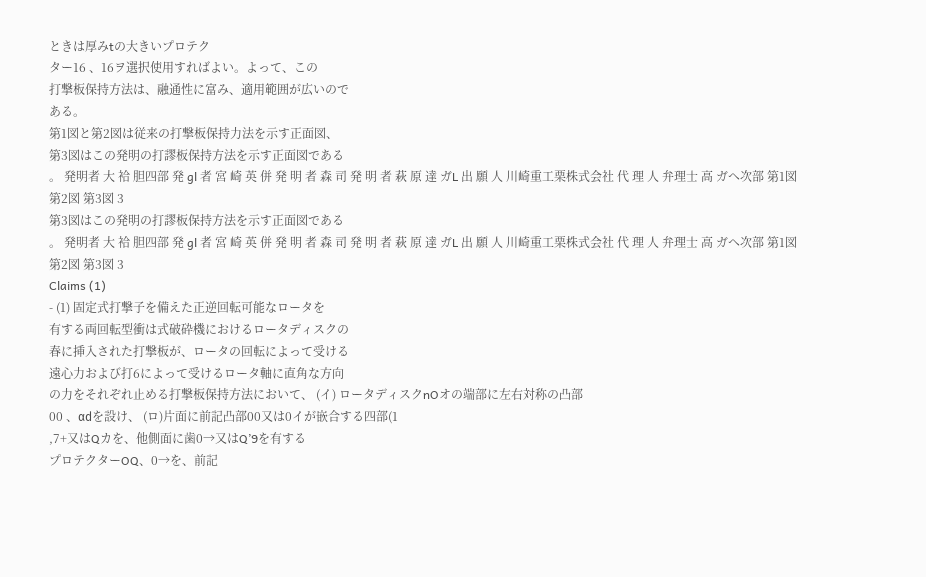ときは厚みtの大きいプロテク
ター16 、16ヲ選択使用すればよい。よって、この
打撃板保持方法は、融通性に富み、適用範囲が広いので
ある。
第1図と第2図は従来の打撃板保持力法を示す正面図、
第3図はこの発明の打謬板保持方法を示す正面図である
。 発明者 大 袷 胆四部 発 gl 者 宮 崎 英 併 発 明 者 森 司 発 明 者 萩 原 達 ガL 出 願 人 川崎重工栗株式会社 代 理 人 弁理士 高 ガへ次部 第1図 第2図 第3図 3
第3図はこの発明の打謬板保持方法を示す正面図である
。 発明者 大 袷 胆四部 発 gl 者 宮 崎 英 併 発 明 者 森 司 発 明 者 萩 原 達 ガL 出 願 人 川崎重工栗株式会社 代 理 人 弁理士 高 ガへ次部 第1図 第2図 第3図 3
Claims (1)
- (1) 固定式打撃子を備えた正逆回転可能なロータを
有する両回転型衝は式破砕機におけるロータディスクの
春に挿入された打撃板が、ロータの回転によって受ける
遠心力および打6によって受けるロータ軸に直角な方向
の力をそれぞれ止める打撃板保持方法において、 (イ) ロータディスクnOオの端部に左右対称の凸部
00 、αdを設け、 (ロ)片面に前記凸部00又は0イが嵌合する四部(1
,7+又はQカを、他側面に歯0→又はQ’9を有する
プロテクターOQ、0→を、前記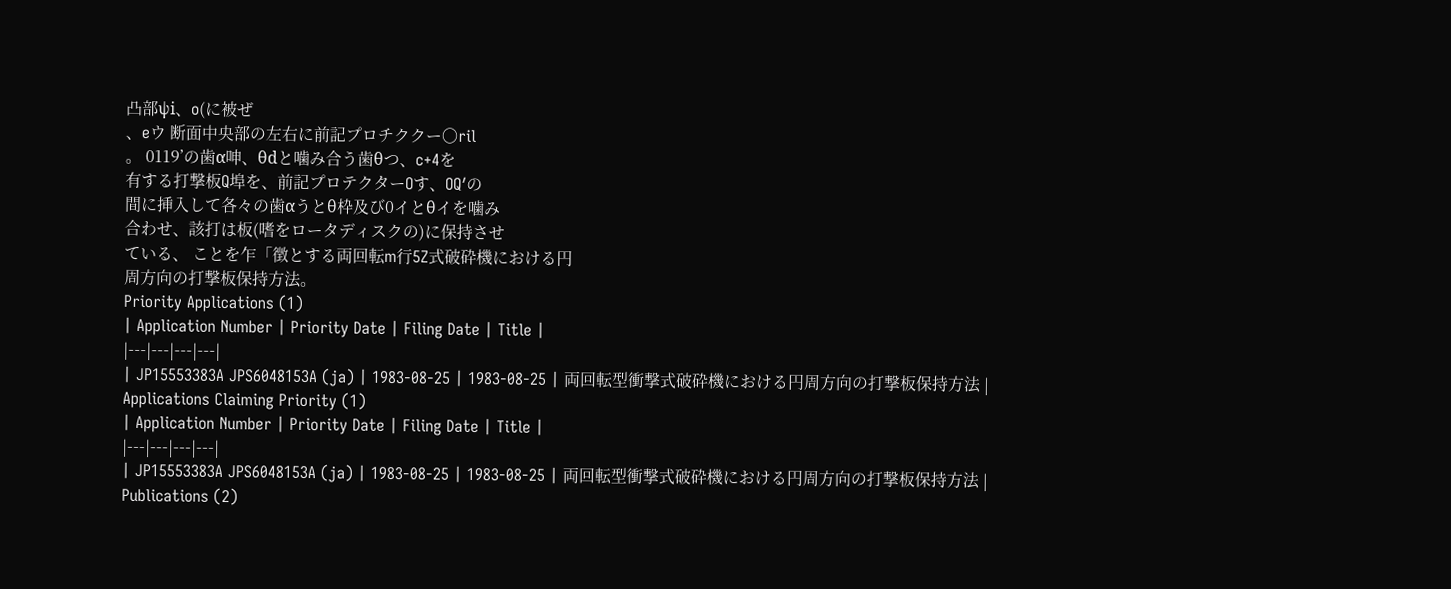凸部ψi、o(に被ぜ
、eウ 断面中央部の左右に前記プロチククー〇ril
。 0119’の歯α呻、θdと噛み合う歯θつ、c+4を
有する打撃板Q埠を、前記プロテクターOす、OQ′の
間に挿入して各々の歯αうとθ枠及び0イとθイを噛み
合わせ、該打は板(嗜をロータディスクの)に保持させ
ている、 ことを乍「徴とする両回転m行5Z式破砕機における円
周方向の打撃板保持方法。
Priority Applications (1)
| Application Number | Priority Date | Filing Date | Title |
|---|---|---|---|
| JP15553383A JPS6048153A (ja) | 1983-08-25 | 1983-08-25 | 両回転型衝撃式破砕機における円周方向の打撃板保持方法 |
Applications Claiming Priority (1)
| Application Number | Priority Date | Filing Date | Title |
|---|---|---|---|
| JP15553383A JPS6048153A (ja) | 1983-08-25 | 1983-08-25 | 両回転型衝撃式破砕機における円周方向の打撃板保持方法 |
Publications (2)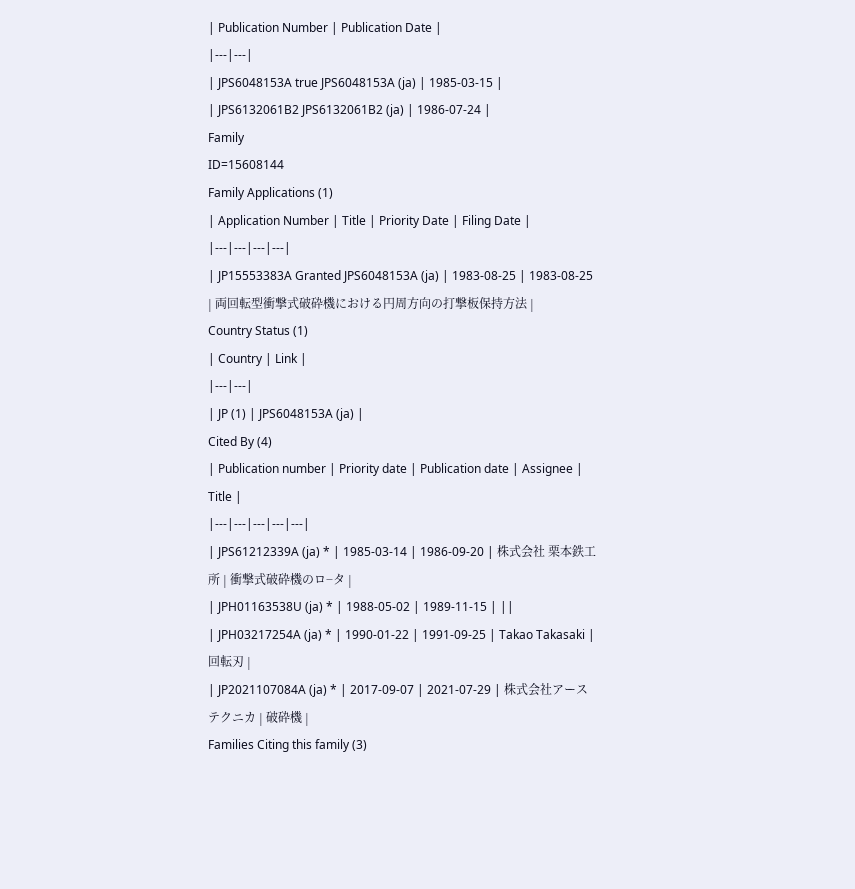| Publication Number | Publication Date |
|---|---|
| JPS6048153A true JPS6048153A (ja) | 1985-03-15 |
| JPS6132061B2 JPS6132061B2 (ja) | 1986-07-24 |
Family
ID=15608144
Family Applications (1)
| Application Number | Title | Priority Date | Filing Date |
|---|---|---|---|
| JP15553383A Granted JPS6048153A (ja) | 1983-08-25 | 1983-08-25 | 両回転型衝撃式破砕機における円周方向の打撃板保持方法 |
Country Status (1)
| Country | Link |
|---|---|
| JP (1) | JPS6048153A (ja) |
Cited By (4)
| Publication number | Priority date | Publication date | Assignee | Title |
|---|---|---|---|---|
| JPS61212339A (ja) * | 1985-03-14 | 1986-09-20 | 株式会社 栗本鉄工所 | 衝撃式破砕機のロ−タ |
| JPH01163538U (ja) * | 1988-05-02 | 1989-11-15 | ||
| JPH03217254A (ja) * | 1990-01-22 | 1991-09-25 | Takao Takasaki | 回転刃 |
| JP2021107084A (ja) * | 2017-09-07 | 2021-07-29 | 株式会社アーステクニカ | 破砕機 |
Families Citing this family (3)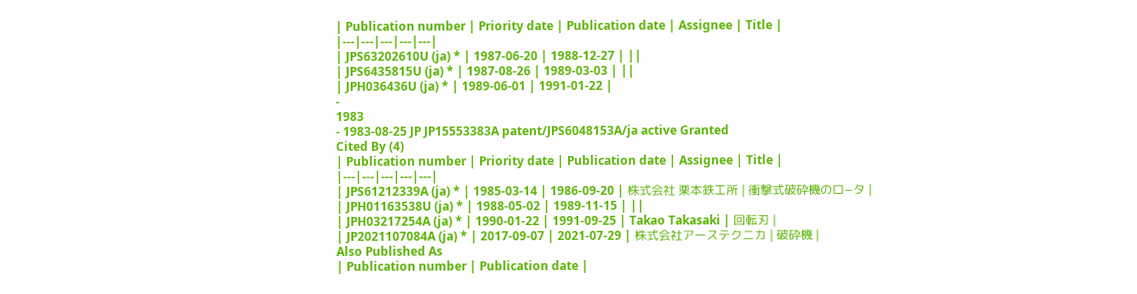| Publication number | Priority date | Publication date | Assignee | Title |
|---|---|---|---|---|
| JPS63202610U (ja) * | 1987-06-20 | 1988-12-27 | ||
| JPS6435815U (ja) * | 1987-08-26 | 1989-03-03 | ||
| JPH036436U (ja) * | 1989-06-01 | 1991-01-22 |
-
1983
- 1983-08-25 JP JP15553383A patent/JPS6048153A/ja active Granted
Cited By (4)
| Publication number | Priority date | Publication date | Assignee | Title |
|---|---|---|---|---|
| JPS61212339A (ja) * | 1985-03-14 | 1986-09-20 | 株式会社 栗本鉄工所 | 衝撃式破砕機のロ−タ |
| JPH01163538U (ja) * | 1988-05-02 | 1989-11-15 | ||
| JPH03217254A (ja) * | 1990-01-22 | 1991-09-25 | Takao Takasaki | 回転刃 |
| JP2021107084A (ja) * | 2017-09-07 | 2021-07-29 | 株式会社アーステクニカ | 破砕機 |
Also Published As
| Publication number | Publication date |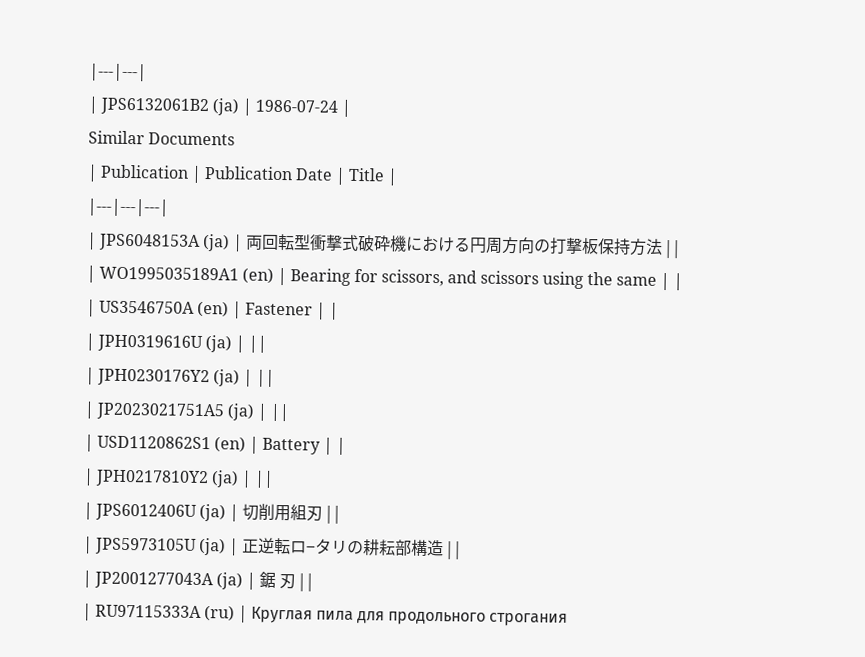|---|---|
| JPS6132061B2 (ja) | 1986-07-24 |
Similar Documents
| Publication | Publication Date | Title |
|---|---|---|
| JPS6048153A (ja) | 両回転型衝撃式破砕機における円周方向の打撃板保持方法 | |
| WO1995035189A1 (en) | Bearing for scissors, and scissors using the same | |
| US3546750A (en) | Fastener | |
| JPH0319616U (ja) | ||
| JPH0230176Y2 (ja) | ||
| JP2023021751A5 (ja) | ||
| USD1120862S1 (en) | Battery | |
| JPH0217810Y2 (ja) | ||
| JPS6012406U (ja) | 切削用組刃 | |
| JPS5973105U (ja) | 正逆転ロ−タリの耕耘部構造 | |
| JP2001277043A (ja) | 鋸 刃 | |
| RU97115333A (ru) | Круглая пила для продольного строгания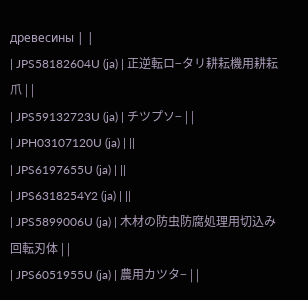древесины | |
| JPS58182604U (ja) | 正逆転ロ−タリ耕耘機用耕耘爪 | |
| JPS59132723U (ja) | チツプソ− | |
| JPH03107120U (ja) | ||
| JPS6197655U (ja) | ||
| JPS6318254Y2 (ja) | ||
| JPS5899006U (ja) | 木材の防虫防腐処理用切込み回転刃体 | |
| JPS6051955U (ja) | 農用カツタ− | |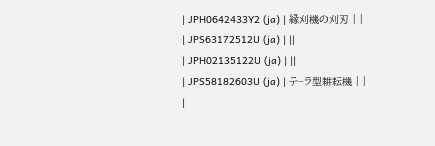| JPH0642433Y2 (ja) | 縁刈機の刈刃 | |
| JPS63172512U (ja) | ||
| JPH02135122U (ja) | ||
| JPS58182603U (ja) | テ−ラ型耕耘機 | |
|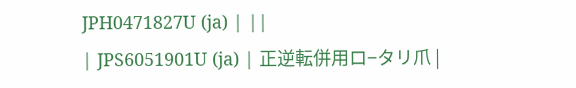JPH0471827U (ja) | ||
| JPS6051901U (ja) | 正逆転併用ロ−タリ爪 |